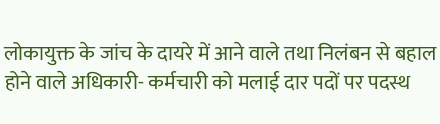लोकायुक्त के जांच के दायरे में आने वाले तथा निलंबन से बहाल होने वाले अधिकारी- कर्मचारी को मलाई दार पदों पर पदस्थ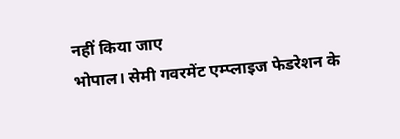नहीं किया जाए
भोपाल। सेमी गवरमेंट एम्प्लाइज फेडरेशन के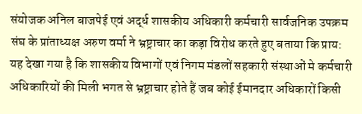संयोजक अनिल बाजपेई एवं अर्द्ध शासकीय अधिकारी कर्मचारी सार्वजनिक उपक्रम संघ के प्रांताध्यक्ष अरुण वर्मा ने भ्रष्ट्राचार का कड़ा विरोध करते हुए बताया कि प्राय: यह देखा गया है कि शासकीय विभागों एवं निगम मंडलों सहकारी संस्थाओं मे कर्मचारी अधिकारियों की मिली भगत से भ्रष्ट्राचार होते हैं जब कोई ईमानदार अधिकारों किसी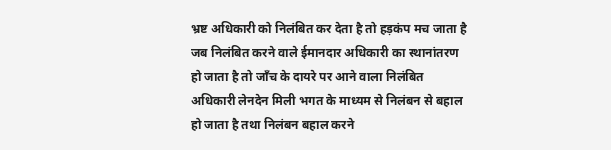भ्रष्ट अधिकारी को निलंबित कर देता है तो हड़कंप मच जाता है जब निलंबित करने वाले ईमानदार अधिकारी का स्थानांतरण हो जाता है तो जाँच के दायरे पर आने वाला निलंबित अधिकारी लेनदेन मिली भगत के माध्यम से निलंबन से बहाल हो जाता है तथा निलंबन बहाल करने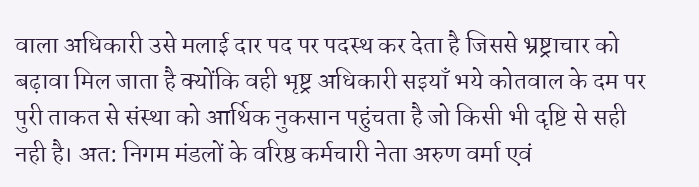वाला अधिकारी उसे मलाई दार पद पर पदस्थ कर देता है जिससे भ्रष्ट्राचार को बढ़ावा मिल जाता है क्योंकि वही भृष्ट्र अधिकारी सइयाँ भये कोतवाल के दम पर पुरी ताकत से संस्था को आर्थिक नुकसान पहुंचता है जो किसी भी दृष्टि से सही नही है। अत: निगम मंडलों के वरिष्ठ कर्मचारी नेता अरुण वर्मा एवं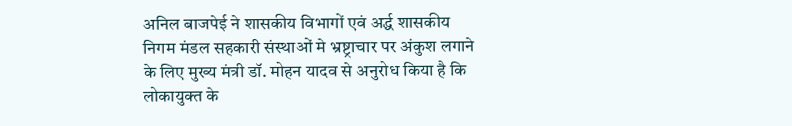अनिल बाजपेई ने शासकीय विभागों एवं अर्द्ध शासकीय निगम मंडल सहकारी संस्थाओं मे भ्रष्ट्राचार पर अंकुश लगाने के लिए मुख्य मंत्री डॉ. मोहन यादव से अनुरोध किया है कि लोकायुक्त के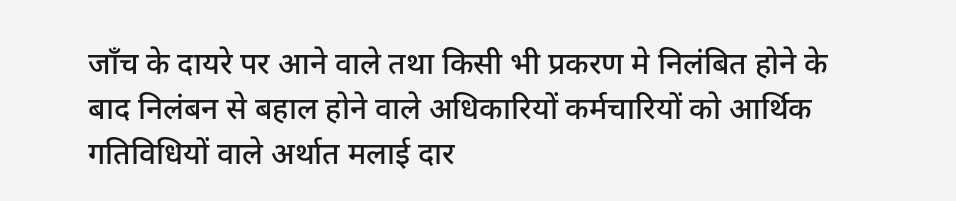जाँच के दायरे पर आने वाले तथा किसी भी प्रकरण मे निलंबित होने के बाद निलंबन से बहाल होने वाले अधिकारियों कर्मचारियों को आर्थिक गतिविधियों वाले अर्थात मलाई दार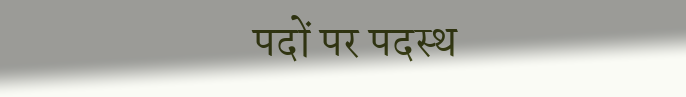पदों पर पदस्थ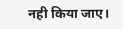नही किया जाए।